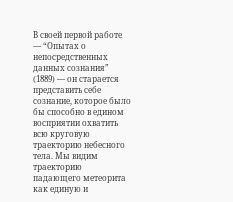В своей первой работе — “Опытах о непосредственных данных сознания” (1889) — он старается представить себе сознание, которое было бы способно в едином восприятии охватить всю круговую траекторию небесного тела. Мы видим траекторию падающего метеорита как единую и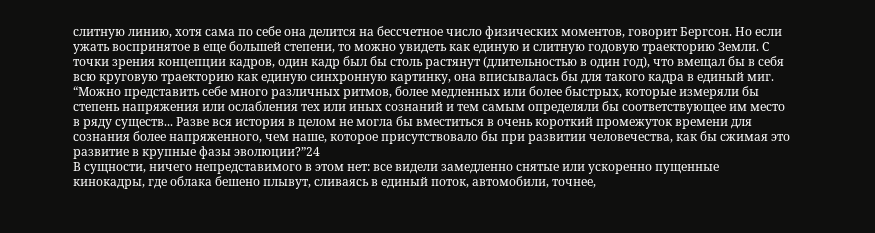слитную линию, хотя сама по себе она делится на бессчетное число физических моментов, говорит Бергсон. Но если ужать воспринятое в еще большей степени, то можно увидеть как единую и слитную годовую траекторию Земли. С точки зрения концепции кадров, один кадр был бы столь растянут (длительностью в один год), что вмещал бы в себя всю круговую траекторию как единую синхронную картинку, она вписывалась бы для такого кадра в единый миг. “Можно представить себе много различных ритмов, более медленных или более быстрых, которые измеряли бы степень напряжения или ослабления тех или иных сознаний и тем самым определяли бы соответствующее им место в ряду существ... Разве вся история в целом не могла бы вместиться в очень короткий промежуток времени для сознания более напряженного, чем наше, которое присутствовало бы при развитии человечества, как бы сжимая это развитие в крупные фазы эволюции?”24
В сущности, ничего непредставимого в этом нет: все видели замедленно снятые или ускоренно пущенные кинокадры, где облака бешено плывут, сливаясь в единый поток, автомобили, точнее,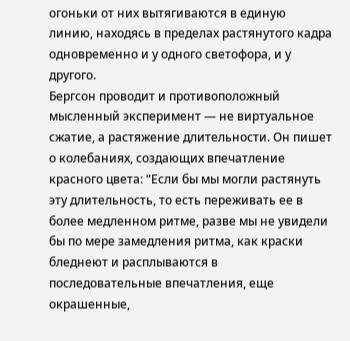огоньки от них вытягиваются в единую линию, находясь в пределах растянутого кадра одновременно и у одного светофора, и у другого.
Бергсон проводит и противоположный мысленный эксперимент — не виртуальное сжатие, а растяжение длительности. Он пишет о колебаниях, создающих впечатление красного цвета: “Если бы мы могли растянуть эту длительность, то есть переживать ее в более медленном ритме, разве мы не увидели бы по мере замедления ритма, как краски бледнеют и расплываются в последовательные впечатления, еще окрашенные,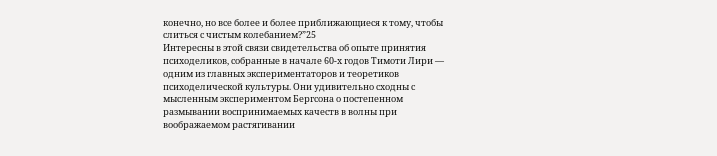конечно, но все более и более приближающиеся к тому, чтобы слиться с чистым колебанием?”25
Интересны в этой связи свидетельства об опыте принятия психоделиков, собранные в начале 60-х годов Тимоти Лири — одним из главных экспериментаторов и теоретиков психоделической культуры. Они удивительно сходны с мысленным экспериментом Бергсона о постепенном размывании воспринимаемых качеств в волны при воображаемом растягивании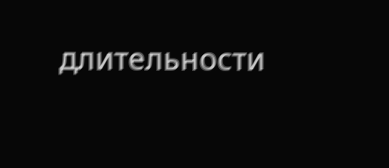длительности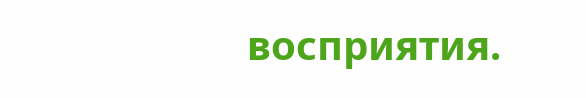восприятия.